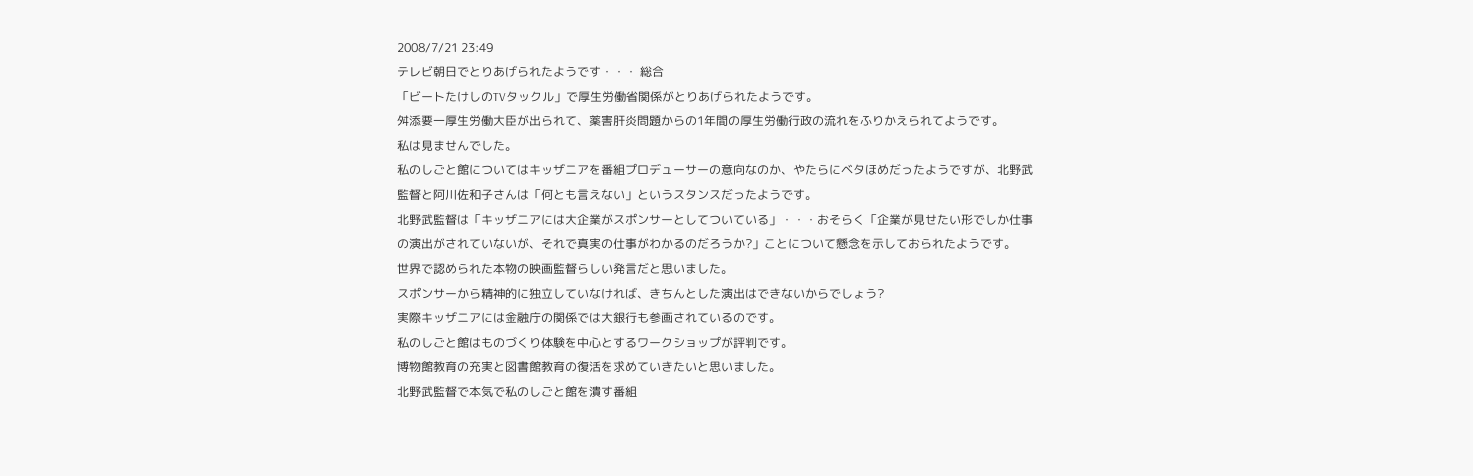2008/7/21 23:49
テレビ朝日でとりあげられたようです・・・ 総合
「ビートたけしのTVタックル」で厚生労働省関係がとりあげられたようです。
舛添要一厚生労働大臣が出られて、薬害肝炎問題からの1年間の厚生労働行政の流れをふりかえられてようです。
私は見ませんでした。
私のしごと館についてはキッザニアを番組プロデューサーの意向なのか、やたらにベタほめだったようですが、北野武監督と阿川佐和子さんは「何とも言えない」というスタンスだったようです。
北野武監督は「キッザニアには大企業がスポンサーとしてついている」・・・おそらく「企業が見せたい形でしか仕事の演出がされていないが、それで真実の仕事がわかるのだろうか?」ことについて懸念を示しておられたようです。
世界で認められた本物の映画監督らしい発言だと思いました。
スポンサーから精神的に独立していなければ、きちんとした演出はできないからでしょう?
実際キッザニアには金融庁の関係では大銀行も参画されているのです。
私のしごと館はものづくり体験を中心とするワークショップが評判です。
博物館教育の充実と図書館教育の復活を求めていきたいと思いました。
北野武監督で本気で私のしごと館を潰す番組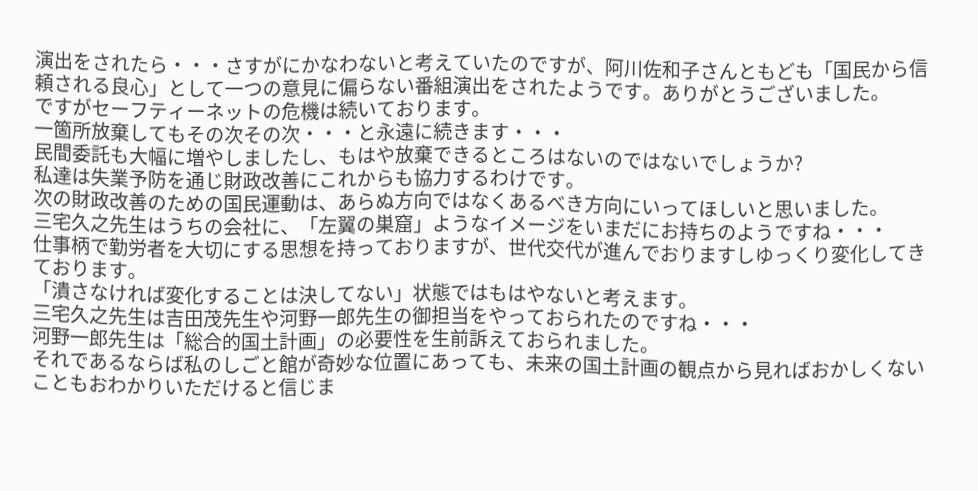演出をされたら・・・さすがにかなわないと考えていたのですが、阿川佐和子さんともども「国民から信頼される良心」として一つの意見に偏らない番組演出をされたようです。ありがとうございました。
ですがセーフティーネットの危機は続いております。
一箇所放棄してもその次その次・・・と永遠に続きます・・・
民間委託も大幅に増やしましたし、もはや放棄できるところはないのではないでしょうか?
私達は失業予防を通じ財政改善にこれからも協力するわけです。
次の財政改善のための国民運動は、あらぬ方向ではなくあるべき方向にいってほしいと思いました。
三宅久之先生はうちの会社に、「左翼の巣窟」ようなイメージをいまだにお持ちのようですね・・・
仕事柄で勤労者を大切にする思想を持っておりますが、世代交代が進んでおりますしゆっくり変化してきております。
「潰さなければ変化することは決してない」状態ではもはやないと考えます。
三宅久之先生は吉田茂先生や河野一郎先生の御担当をやっておられたのですね・・・
河野一郎先生は「総合的国土計画」の必要性を生前訴えておられました。
それであるならば私のしごと館が奇妙な位置にあっても、未来の国土計画の観点から見ればおかしくないこともおわかりいただけると信じま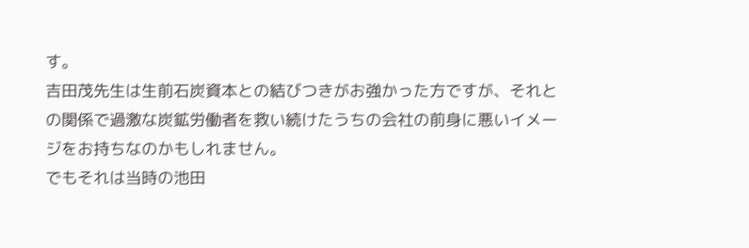す。
吉田茂先生は生前石炭資本との結びつきがお強かった方ですが、それとの関係で過激な炭鉱労働者を救い続けたうちの会社の前身に悪いイメージをお持ちなのかもしれません。
でもそれは当時の池田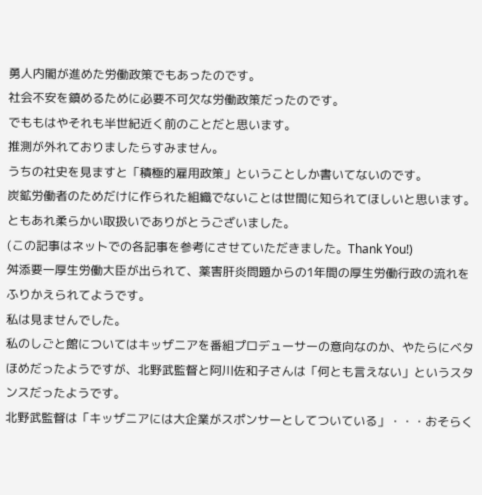勇人内閣が進めた労働政策でもあったのです。
社会不安を鎮めるために必要不可欠な労働政策だったのです。
でももはやそれも半世紀近く前のことだと思います。
推測が外れておりましたらすみません。
うちの社史を見ますと「積極的雇用政策」ということしか書いてないのです。
炭鉱労働者のためだけに作られた組織でないことは世間に知られてほしいと思います。
ともあれ柔らかい取扱いでありがとうございました。
(この記事はネットでの各記事を参考にさせていただきました。Thank You!)
舛添要一厚生労働大臣が出られて、薬害肝炎問題からの1年間の厚生労働行政の流れをふりかえられてようです。
私は見ませんでした。
私のしごと館についてはキッザニアを番組プロデューサーの意向なのか、やたらにベタほめだったようですが、北野武監督と阿川佐和子さんは「何とも言えない」というスタンスだったようです。
北野武監督は「キッザニアには大企業がスポンサーとしてついている」・・・おそらく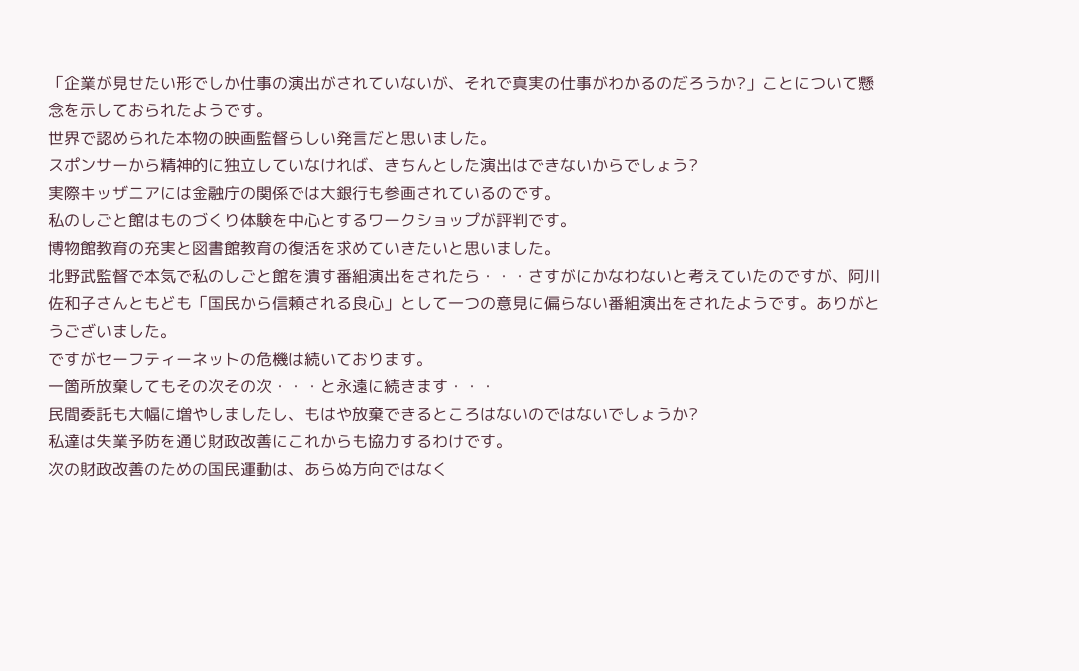「企業が見せたい形でしか仕事の演出がされていないが、それで真実の仕事がわかるのだろうか?」ことについて懸念を示しておられたようです。
世界で認められた本物の映画監督らしい発言だと思いました。
スポンサーから精神的に独立していなければ、きちんとした演出はできないからでしょう?
実際キッザニアには金融庁の関係では大銀行も参画されているのです。
私のしごと館はものづくり体験を中心とするワークショップが評判です。
博物館教育の充実と図書館教育の復活を求めていきたいと思いました。
北野武監督で本気で私のしごと館を潰す番組演出をされたら・・・さすがにかなわないと考えていたのですが、阿川佐和子さんともども「国民から信頼される良心」として一つの意見に偏らない番組演出をされたようです。ありがとうございました。
ですがセーフティーネットの危機は続いております。
一箇所放棄してもその次その次・・・と永遠に続きます・・・
民間委託も大幅に増やしましたし、もはや放棄できるところはないのではないでしょうか?
私達は失業予防を通じ財政改善にこれからも協力するわけです。
次の財政改善のための国民運動は、あらぬ方向ではなく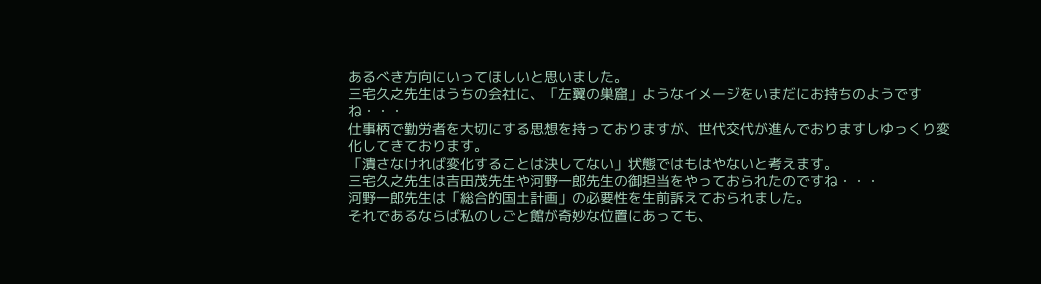あるべき方向にいってほしいと思いました。
三宅久之先生はうちの会社に、「左翼の巣窟」ようなイメージをいまだにお持ちのようですね・・・
仕事柄で勤労者を大切にする思想を持っておりますが、世代交代が進んでおりますしゆっくり変化してきております。
「潰さなければ変化することは決してない」状態ではもはやないと考えます。
三宅久之先生は吉田茂先生や河野一郎先生の御担当をやっておられたのですね・・・
河野一郎先生は「総合的国土計画」の必要性を生前訴えておられました。
それであるならば私のしごと館が奇妙な位置にあっても、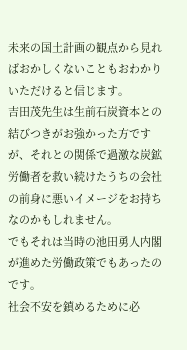未来の国土計画の観点から見ればおかしくないこともおわかりいただけると信じます。
吉田茂先生は生前石炭資本との結びつきがお強かった方ですが、それとの関係で過激な炭鉱労働者を救い続けたうちの会社の前身に悪いイメージをお持ちなのかもしれません。
でもそれは当時の池田勇人内閣が進めた労働政策でもあったのです。
社会不安を鎮めるために必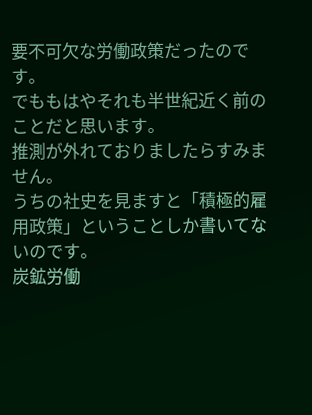要不可欠な労働政策だったのです。
でももはやそれも半世紀近く前のことだと思います。
推測が外れておりましたらすみません。
うちの社史を見ますと「積極的雇用政策」ということしか書いてないのです。
炭鉱労働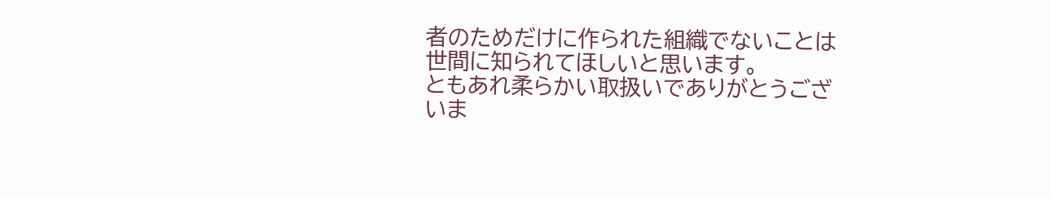者のためだけに作られた組織でないことは世間に知られてほしいと思います。
ともあれ柔らかい取扱いでありがとうございま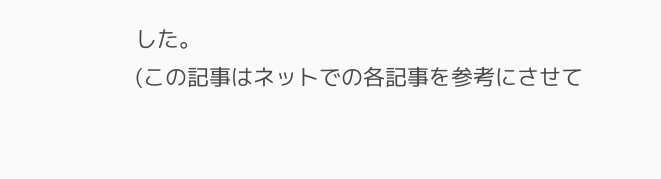した。
(この記事はネットでの各記事を参考にさせて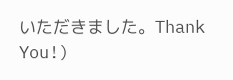いただきました。Thank You!)